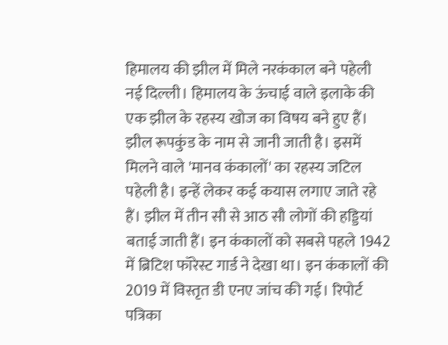हिमालय की झील में मिले नरकंकाल बने पहेली
नई दिल्ली। हिमालय के ऊंचाई वाले इलाके की एक झील के रहस्य खोज का विषय बने हुए हैं। झील रूपकुंड के नाम से जानी जाती है। इसमें मिलने वाले 'मानव कंकालों' का रहस्य जटिल पहेली है। इन्हें लेकर कई कयास लगाए जाते रहे हैं। झील में तीन सौ से आठ सौ लोगों की हड्डियां बताई जाती हैं। इन कंकालों को सबसे पहले 1942 में ब्रिटिश फॉरेस्ट गार्ड ने देखा था। इन कंकालों की 2019 में विस्तृत डी एनए जांच की गई। रिपोर्ट पत्रिका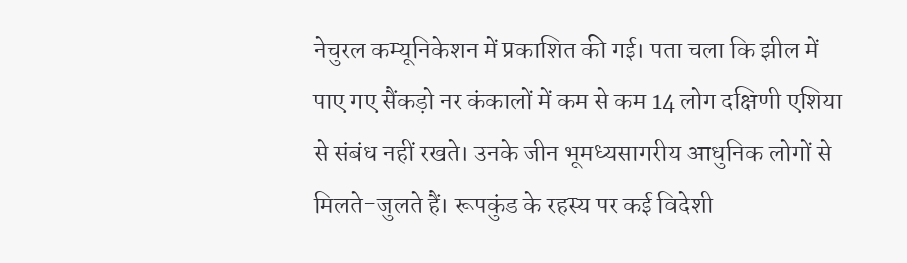नेचुरल कम्यूनिकेशन में प्रकाशित की गई। पता चला कि झील में पाए गए सैंकड़ो नर कंकालों में कम से कम 14 लोग दक्षिणी एशिया से संबंध नहीं रखते। उनके जीन भूमध्यसागरीय आधुनिक लोगों से मिलते-जुलते हैं। रूपकुंड के रहस्य पर कई विदेशी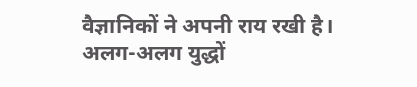वैज्ञानिकों ने अपनी राय रखी है।
अलग-अलग युद्धों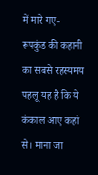में मारे गए-
रूपकुंड की कहानी का सबसे रहस्यमय पहलू यह है कि ये कंकाल आए कहां से। माना जा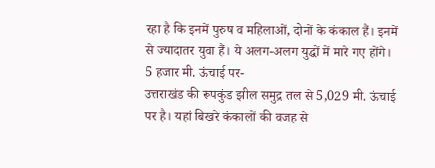रहा है कि इनमें पुरुष व महिलाओं, दोनों के कंकाल हैं। इनमें से ज्यादातर युवा हैं। ये अलग-अलग युद्धों में मारे गए होंगे।
5 हजार मी. ऊंचाई पर-
उत्तराखंड की रूपकुंड झील समुद्र तल से 5,029 मी. ऊंचाई पर है। यहां बिखरे कंकालों की वजह से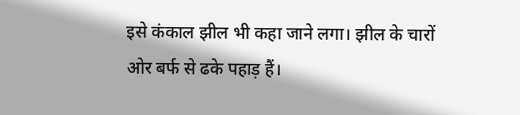इसे कंकाल झील भी कहा जाने लगा। झील के चारों ओर बर्फ से ढके पहाड़ हैं।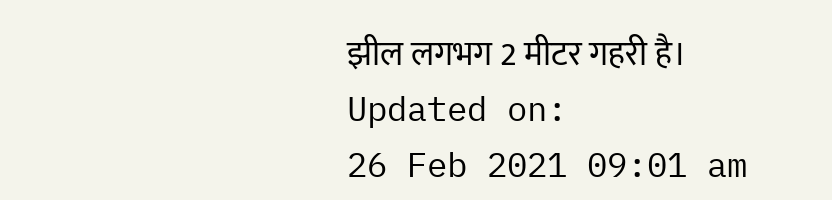झील लगभग 2 मीटर गहरी है।
Updated on:
26 Feb 2021 09:01 am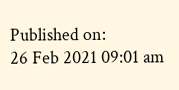Published on:
26 Feb 2021 09:01 am